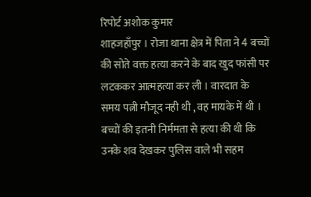रिपोर्ट अशोक कुमार
शाहजहाँपुर । रोजा थाना क्षेत्र में पिता ने 4 बच्चों की सोते वक्त हत्या करने के बाद खुद फांसी पर लटककर आत्महत्या कर ली । वारदात के समय पत्नी मौजूद नही थी , वह मायके में थी । बच्चों की इतनी निर्ममता से हत्या की थी कि उनके शव देखकर पुलिस वाले भी सहम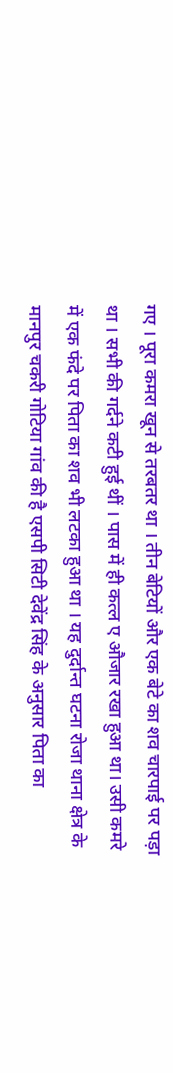गए । पूरा कमरा खून से तरबतर था । तीन बेटियों और एक बेटे का शव चारपाई पर पड़ा था । सभी की गर्दने कटी हुई थीं । पास में ही कत्ल ए औजार रखा हुआ था। उसी कमरे में एक फंदे पर पिता का शव भी लटका हुआ था । यह दुर्दान्त घटना रोजा थाना क्षेत्र के मानपुर चकरी गोटिया गांव की है एसपी सिटी देवेंद्र सिंह के अनुसार पिता का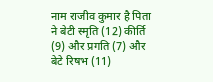नाम राजीव कुमार है पिता ने बेटी स्मृति (12) कीर्ति (9) और प्रगति (7) और बेटे रिषभ (11)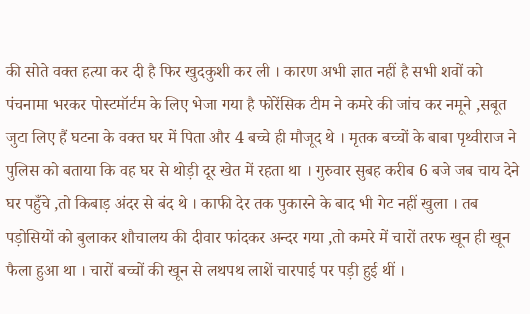की सोते वक्त हत्या कर दी है फिर खुदकुशी कर ली । कारण अभी ज्ञात नहीं है सभी शवों को पंचनामा भरकर पोस्टमॉर्टम के लिए भेजा गया है फोरेंसिक टीम ने कमरे की जांच कर नमूने ,सबूत जुटा लिए हैं घटना के वक्त घर में पिता और 4 बच्चे ही मौजूद थे । मृतक बच्चों के बाबा पृथ्वीराज ने पुलिस को बताया कि वह घर से थोड़ी दूर खेत में रहता था । गुरुवार सुबह करीब 6 बजे जब चाय देने घर पहुँचे ,तो किबाड़ अंदर से बंद थे । काफी देर तक पुकारने के बाद भी गेट नहीं खुला । तब पड़ोसियों को बुलाकर शौचालय की दीवार फांदकर अन्दर गया ,तो कमरे में चारों तरफ खून ही खून फैला हुआ था । चारों बच्चों की खून से लथपथ लाशें चारपाई पर पड़ी हुई थीं ।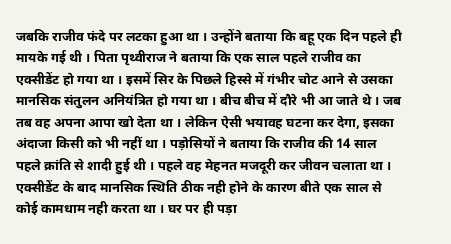जबकि राजीव फंदे पर लटका हुआ था । उन्होंने बताया कि बहू एक दिन पहले ही मायके गई थी । पिता पृथ्वीराज ने बताया कि एक साल पहले राजीव का एक्सीडेंट हो गया था । इसमें सिर के पिछले हिस्से में गंभीर चोट आने से उसका मानसिक संतुलन अनियंत्रित हो गया था । बीच बीच में दौरे भी आ जाते थे । जब तब वह अपना आपा खो देता था । लेकिन ऐसी भयावह घटना कर देगा, इसका अंदाजा किसी को भी नहीं था । पड़ोसियों ने बताया कि राजीव की 14 साल पहले क्रांति से शादी हुई थी । पहले वह मेहनत मजदूरी कर जीवन चलाता था । एक्सीडेंट के बाद मानसिक स्थिति ठीक नही होने के कारण बीते एक साल से कोई कामधाम नही करता था । घर पर ही पड़ा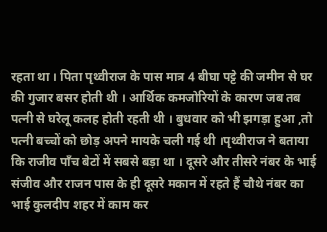रहता था । पिता पृथ्वीराज के पास मात्र 4 बीघा पट्टे की जमीन से घर की गुजार बसर होती थी । आर्थिक कमजोरियों के कारण जब तब पत्नी से घरेलू कलह होती रहती थी । बुधवार को भी झगड़ा हुआ ,तो पत्नी बच्चों को छोड़ अपने मायके चली गई थी ।पृथ्वीराज ने बताया कि राजीव पाँच बेटों में सबसे बड़ा था । दूसरे और तीसरे नंबर के भाई संजीव और राजन पास के ही दूसरे मकान में रहते हैं चौथे नंबर का भाई कुलदीप शहर में काम कर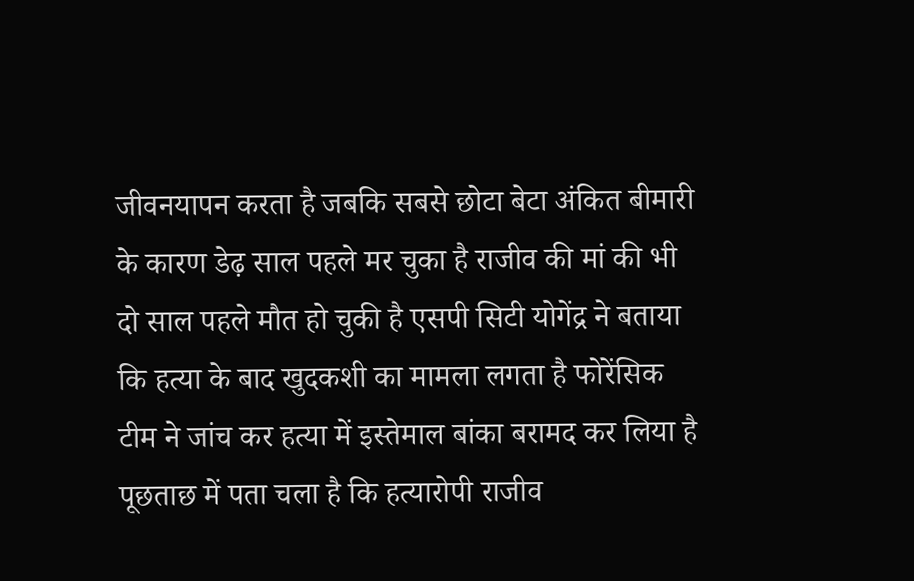जीवनयापन करता है जबकि सबसे छोटा बेटा अंकित बीमारी के कारण डेढ़ साल पहले मर चुका है राजीव की मां की भी दो साल पहले मौत हो चुकी है एसपी सिटी योगेंद्र ने बताया कि हत्या के बाद खुदकशी का मामला लगता है फोरेंसिक टीम ने जांच कर हत्या में इस्तेमाल बांका बरामद कर लिया है पूछताछ में पता चला है कि हत्यारोपी राजीव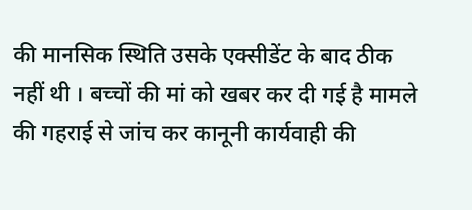की मानसिक स्थिति उसके एक्सीडेंट के बाद ठीक नहीं थी । बच्चों की मां को खबर कर दी गई है मामले की गहराई से जांच कर कानूनी कार्यवाही की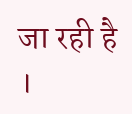जा रही है ।